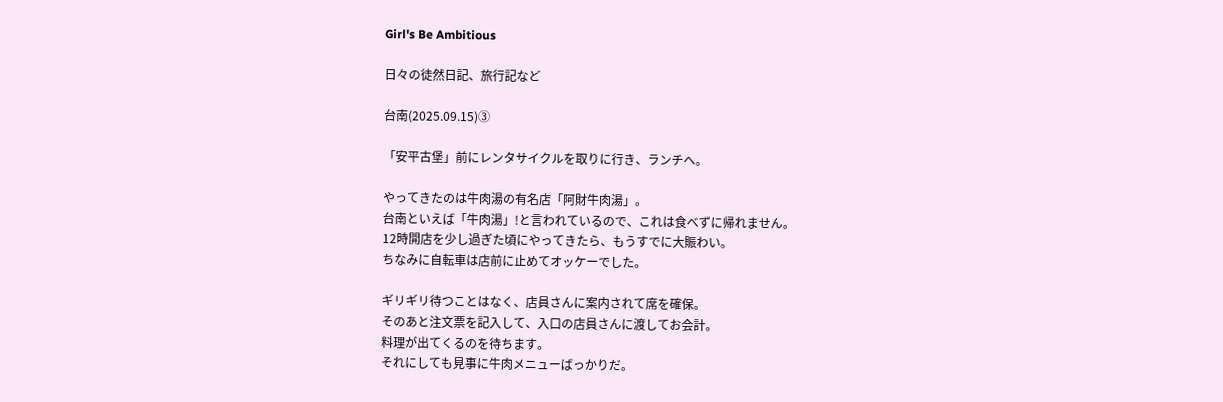Girl's Be Ambitious

日々の徒然日記、旅行記など

台南(2025.09.15)③

「安平古堡」前にレンタサイクルを取りに行き、ランチへ。

やってきたのは牛肉湯の有名店「阿財牛肉湯」。
台南といえば「牛肉湯」!と言われているので、これは食べずに帰れません。
12時開店を少し過ぎた頃にやってきたら、もうすでに大賑わい。
ちなみに自転車は店前に止めてオッケーでした。

ギリギリ待つことはなく、店員さんに案内されて席を確保。
そのあと注文票を記入して、入口の店員さんに渡してお会計。
料理が出てくるのを待ちます。
それにしても見事に牛肉メニューばっかりだ。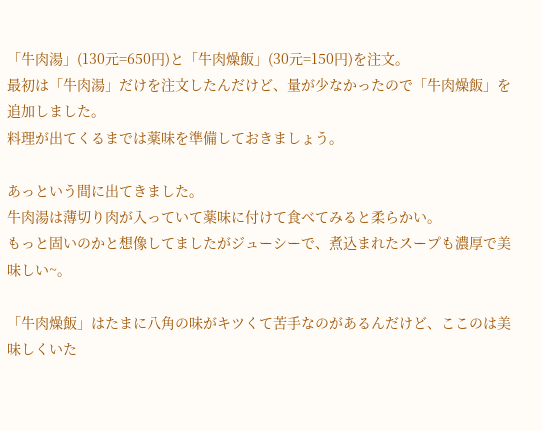「牛肉湯」(130元=650円)と「牛肉燥飯」(30元=150円)を注文。
最初は「牛肉湯」だけを注文したんだけど、量が少なかったので「牛肉燥飯」を追加しました。
料理が出てくるまでは薬味を準備しておきましょう。

あっという間に出てきました。
牛肉湯は薄切り肉が入っていて薬味に付けて食べてみると柔らかい。
もっと固いのかと想像してましたがジューシーで、煮込まれたスープも濃厚で美味しい~。

「牛肉燥飯」はたまに八角の味がキツくて苦手なのがあるんだけど、ここのは美味しくいた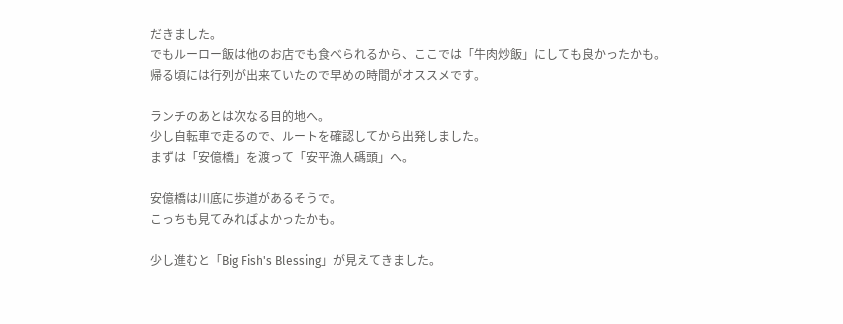だきました。
でもルーロー飯は他のお店でも食べられるから、ここでは「牛肉炒飯」にしても良かったかも。
帰る頃には行列が出来ていたので早めの時間がオススメです。

ランチのあとは次なる目的地へ。
少し自転車で走るので、ルートを確認してから出発しました。
まずは「安億橋」を渡って「安平漁人碼頭」へ。

安億橋は川底に歩道があるそうで。
こっちも見てみればよかったかも。

少し進むと「Big Fish's Blessing」が見えてきました。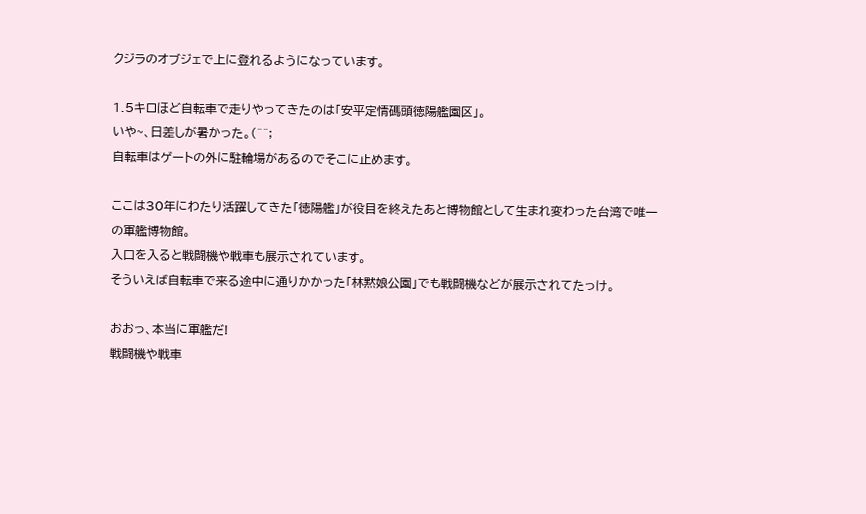クジラのオブジェで上に登れるようになっています。

1.5キロほど自転車で走りやってきたのは「安平定情碼頭徳陽艦園区」。
いや~、日差しが暑かった。(^^;
自転車はゲートの外に駐輪場があるのでそこに止めます。

ここは30年にわたり活躍してきた「徳陽艦」が役目を終えたあと博物館として生まれ変わった台湾で唯一の軍艦博物館。
入口を入ると戦闘機や戦車も展示されています。
そういえば自転車で来る途中に通りかかった「林黙娘公園」でも戦闘機などが展示されてたっけ。

おおっ、本当に軍艦だ!
戦闘機や戦車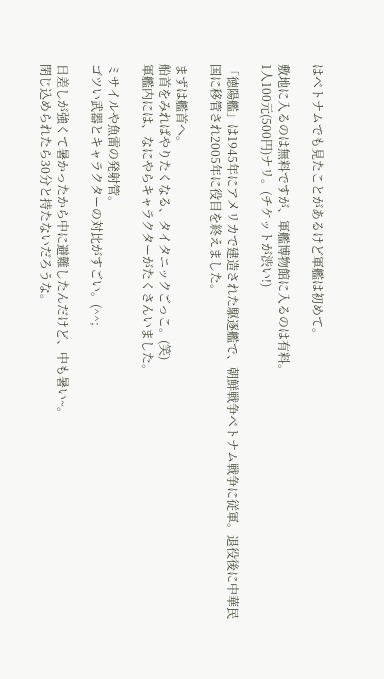はベトナムでも見たことがあるけど軍艦は初めて。

敷地に入るのは無料ですが、軍艦博物館に入るのは有料。
1人100元(500円)ナリ。(チケットが渋い!)

「徳陽艦」は1945年にアメリカで建造された駆逐艦で、朝鮮戦争ベトナム戦争に従軍。退役後に中華民国に移管され2005年に役目を終えました。

まずは艦首へ。
船首をみればやりたくなる、タイタニックごっこ。(笑)
軍艦内には、なにやらキャラクターがたくさんいました。

ミサイルや魚雷の発射管。
ゴツい武器とキャラクターの対比がすごい。(^^;

日差しが強くて暑かったから中に避難したんだけど、中も暑い~。
閉じ込められたら30分と持たないだろうな。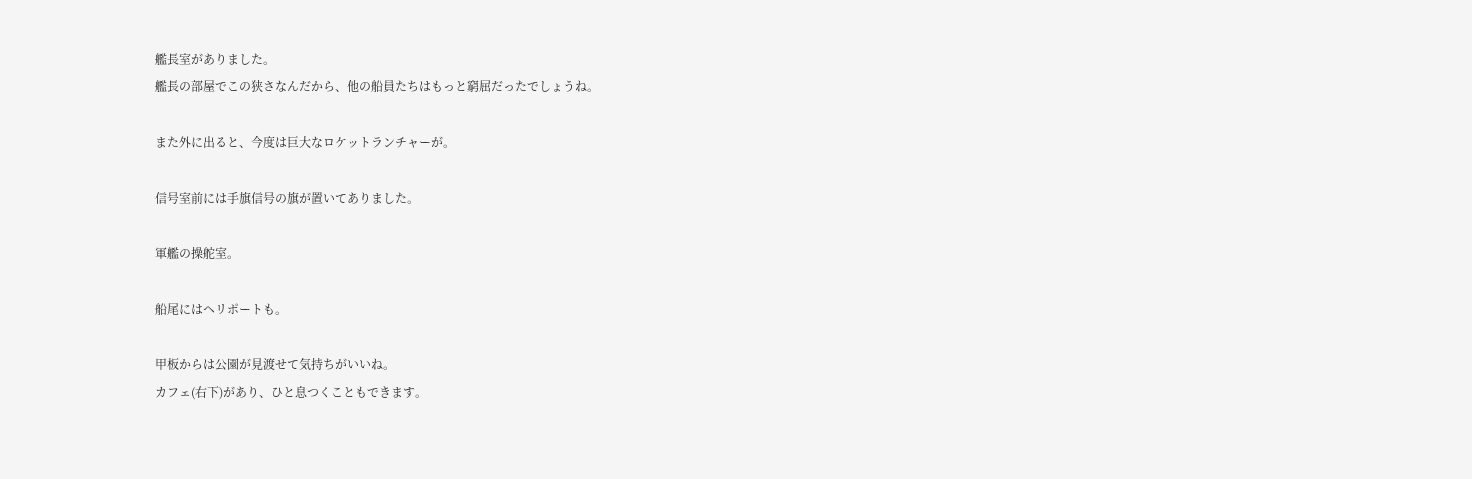艦長室がありました。
艦長の部屋でこの狭さなんだから、他の船員たちはもっと窮屈だったでしょうね。

また外に出ると、今度は巨大なロケットランチャーが。

信号室前には手旗信号の旗が置いてありました。

軍艦の操舵室。

船尾にはヘリポートも。

甲板からは公園が見渡せて気持ちがいいね。
カフェ(右下)があり、ひと息つくこともできます。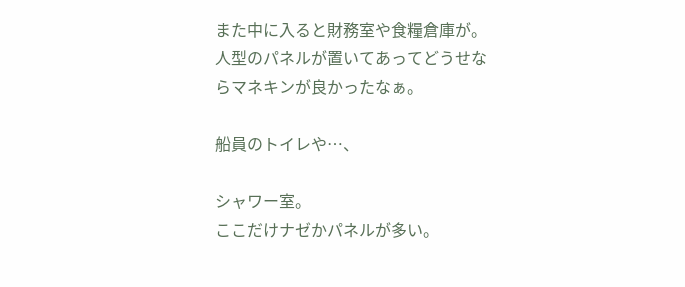また中に入ると財務室や食糧倉庫が。
人型のパネルが置いてあってどうせならマネキンが良かったなぁ。

船員のトイレや…、

シャワー室。
ここだけナゼかパネルが多い。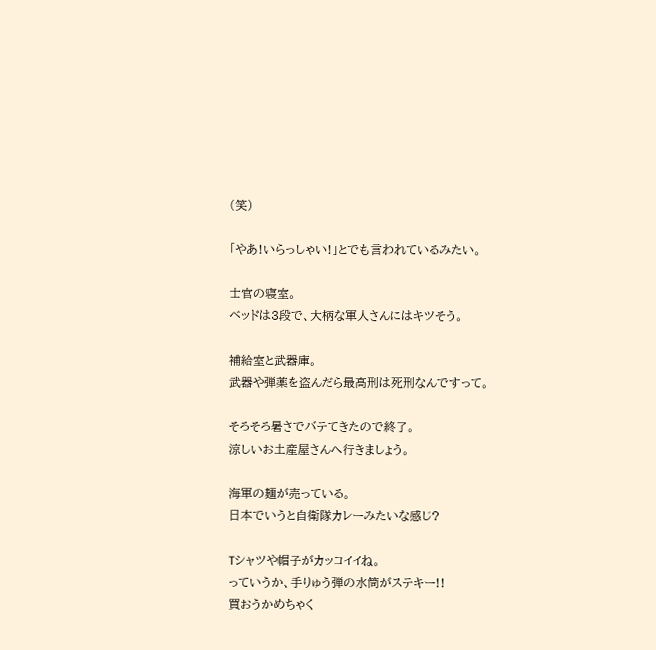(笑)

「やあ!いらっしゃい!」とでも言われているみたい。

士官の寝室。
ベッドは3段で、大柄な軍人さんにはキツそう。

補給室と武器庫。
武器や弾薬を盗んだら最高刑は死刑なんですって。

そろそろ暑さでバテてきたので終了。
涼しいお土産屋さんへ行きましょう。

海軍の麺が売っている。
日本でいうと自衛隊カレーみたいな感じ?

Tシャツや帽子がカッコイイね。
っていうか、手りゅう弾の水筒がステキー!!
買おうかめちゃく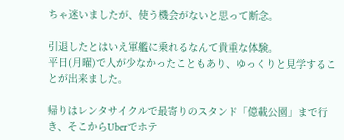ちゃ迷いましたが、使う機会がないと思って断念。

引退したとはいえ軍艦に乗れるなんて貴重な体験。
平日(月曜)で人が少なかったこともあり、ゆっくりと見学することが出来ました。

帰りはレンタサイクルで最寄りのスタンド「億載公園」まで行き、そこからUberでホテ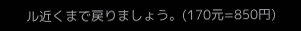ル近くまで戻りましょう。(170元=850円)